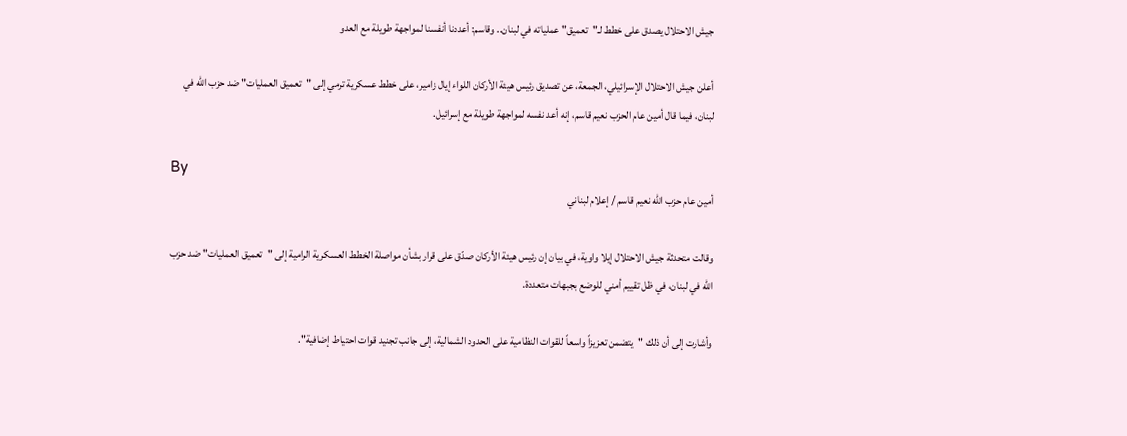جيش الاحتلال يصدق على خطط لـ"تعميق" عملياته في لبنان.. وقاسم: أعددنا أنفسنا لمواجهة طويلة مع العدو

أعلن جيش الاحتلال الإسرائيلي، الجمعة، عن تصديق رئيس هيئة الأركان اللواء إيال زامير، على خطط عسكرية ترمي إلى "تعميق العمليات" ضد حزب الله في لبنان، فيما قال أمين عام الحزب نعيم قاسم، إنه أعد نفسه لمواجهة طويلة مع إسرائيل.

By
أمين عام حزب الله نعيم قاسم / إعلام لبناني

وقالت متحدثة جيش الاحتلال إيلا واوية، في بيان إن رئيس هيئة الأركان صدّق على قرار بشأن مواصلة الخطط العسكرية الرامية إلى "تعميق العمليات" ضد حزب الله في لبنان، في ظل تقييم أمني للوضع بجبهات متعددة.

وأشارت إلى أن ذلك "يتضمن تعزيزاً واسعاً للقوات النظامية على الحدود الشمالية، إلى جانب تجنيد قوات احتياط إضافية".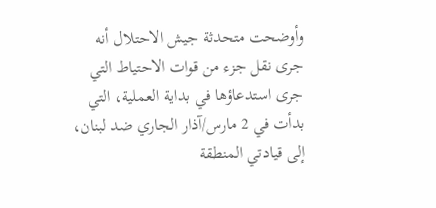وأوضحت متحدثة جيش الاحتلال أنه جرى نقل جزء من قوات الاحتياط التي جرى استدعاؤها في بداية العملية، التي بدأت في 2 مارس/آذار الجاري ضد لبنان، إلى قيادتي المنطقة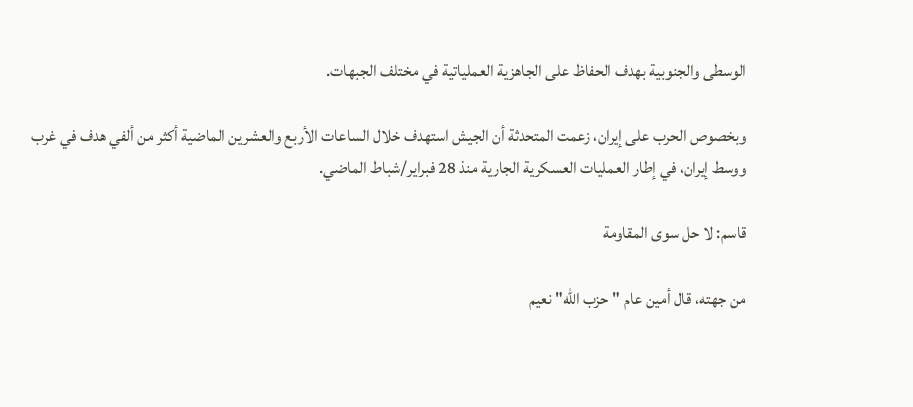الوسطى والجنوبية بهدف الحفاظ على الجاهزية العملياتية في مختلف الجبهات.

وبخصوص الحرب على إيران، زعمت المتحدثة أن الجيش استهدف خلال الساعات الأربع والعشرين الماضية أكثر من ألفي هدف في غرب ووسط إيران، في إطار العمليات العسكرية الجارية منذ 28 فبراير/شباط الماضي.

قاسم: لا حل سوى المقاومة

من جهته، قال أمين عام "حزب الله" نعيم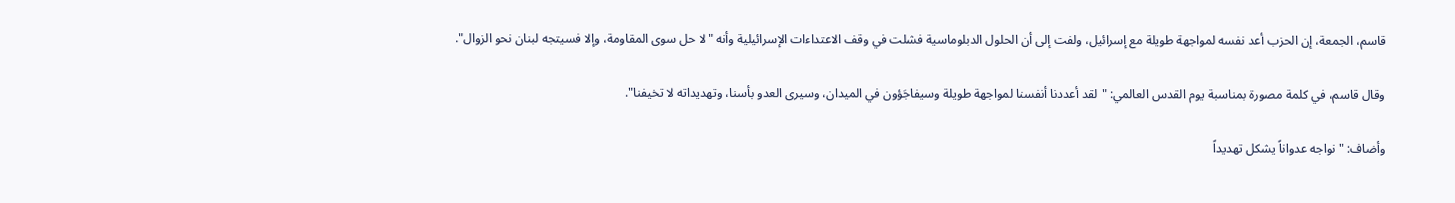قاسم، الجمعة، إن الحزب أعد نفسه لمواجهة طويلة مع إسرائيل، ولفت إلى أن الحلول الدبلوماسية فشلت في وقف الاعتداءات الإسرائيلية وأنه "لا حل سوى المقاومة، وإلا فسيتجه لبنان نحو الزوال".

وقال قاسم، في كلمة مصورة بمناسبة يوم القدس العالمي: "لقد أعددنا أنفسنا لمواجهة طويلة وسيفاجَؤون في الميدان، وسيرى العدو بأسنا، وتهديداته لا تخيفنا".

وأضاف: "نواجه عدواناً يشكل تهديداً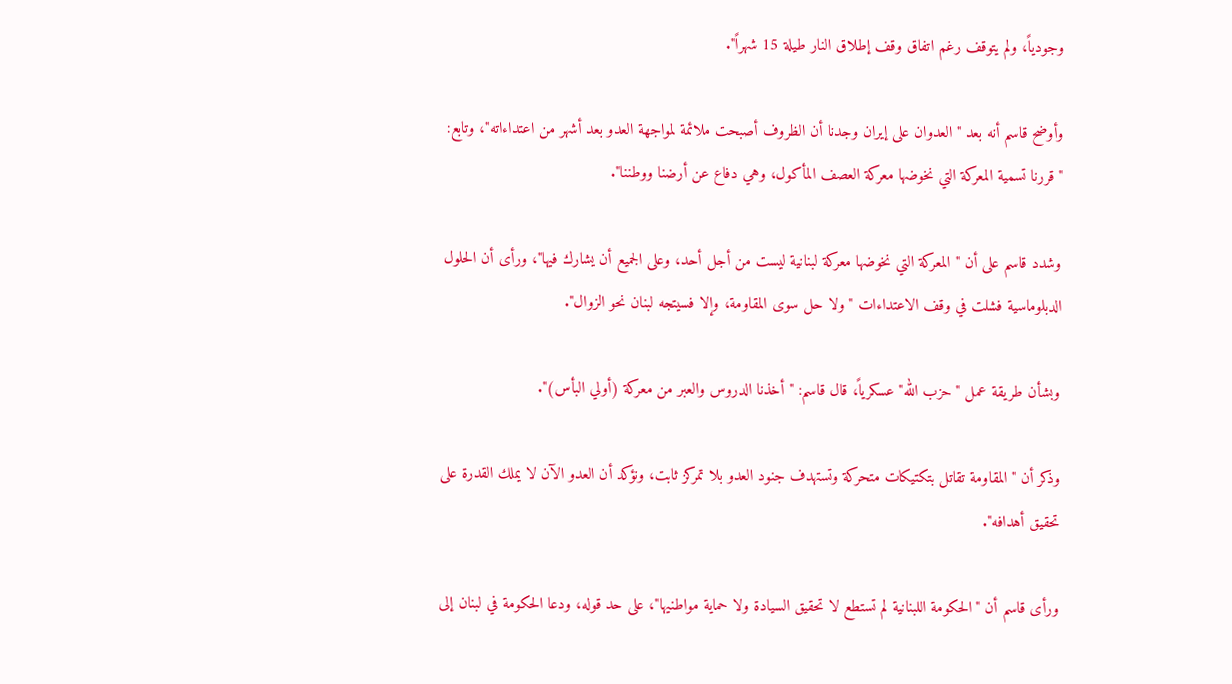وجودياً، ولم يتوقف رغم اتفاق وقف إطلاق النار طيلة 15 شهراً".

وأوضح قاسم أنه بعد "العدوان على إيران وجدنا أن الظروف أصبحت ملائمة لمواجهة العدو بعد أشهر من اعتداءاته"، وتابع: "قررنا تسمية المعركة التي نخوضها معركة العصف المأكول، وهي دفاع عن أرضنا ووطننا".

وشدد قاسم على أن "المعركة التي نخوضها معركة لبنانية ليست من أجل أحد، وعلى الجميع أن يشارك فيها"، ورأى أن الحلول الدبلوماسية فشلت في وقف الاعتداءات "ولا حل سوى المقاومة، وإلا فسيتجه لبنان نحو الزوال".

وبشأن طريقة عمل "حزب الله" عسكرياً، قال قاسم: "أخذنا الدروس والعبر من معركة (أولي البأس)".

وذكر أن "المقاومة تقاتل بتكتيكات متحركة وتستهدف جنود العدو بلا تمركز ثابت، ونؤكد أن العدو الآن لا يملك القدرة على تحقيق أهدافه".

ورأى قاسم أن "الحكومة اللبنانية لم تستطع لا تحقيق السيادة ولا حماية مواطنيها"، على حد قوله، ودعا الحكومة في لبنان إلى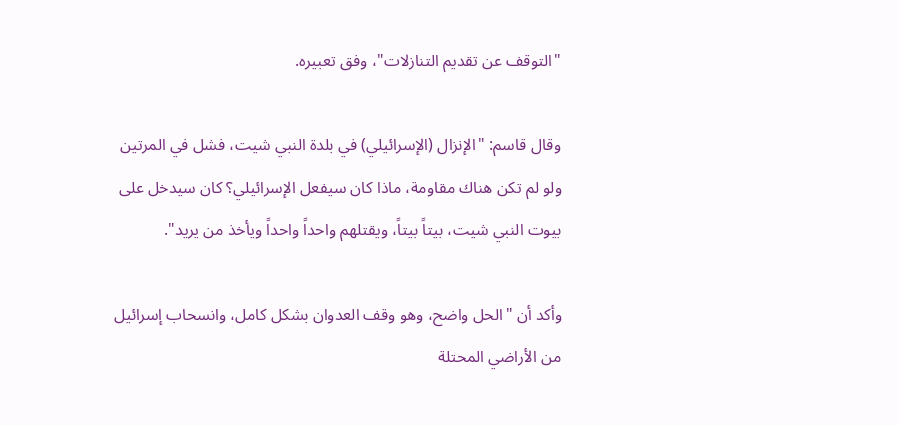"التوقف عن تقديم التنازلات"، وفق تعبيره.

وقال قاسم: "الإنزال (الإسرائيلي) في بلدة النبي شيت، فشل في المرتين ولو لم تكن هناك مقاومة، ماذا كان سيفعل الإسرائيلي؟ كان سيدخل على بيوت النبي شيت، بيتاً بيتاً، ويقتلهم واحداً واحداً ويأخذ من يريد".

وأكد أن "الحل واضح، وهو وقف العدوان بشكل كامل، وانسحاب إسرائيل من الأراضي المحتلة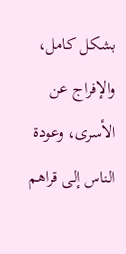بشكل كامل، والإفراج عن الأسرى، وعودة الناس إلى قراهم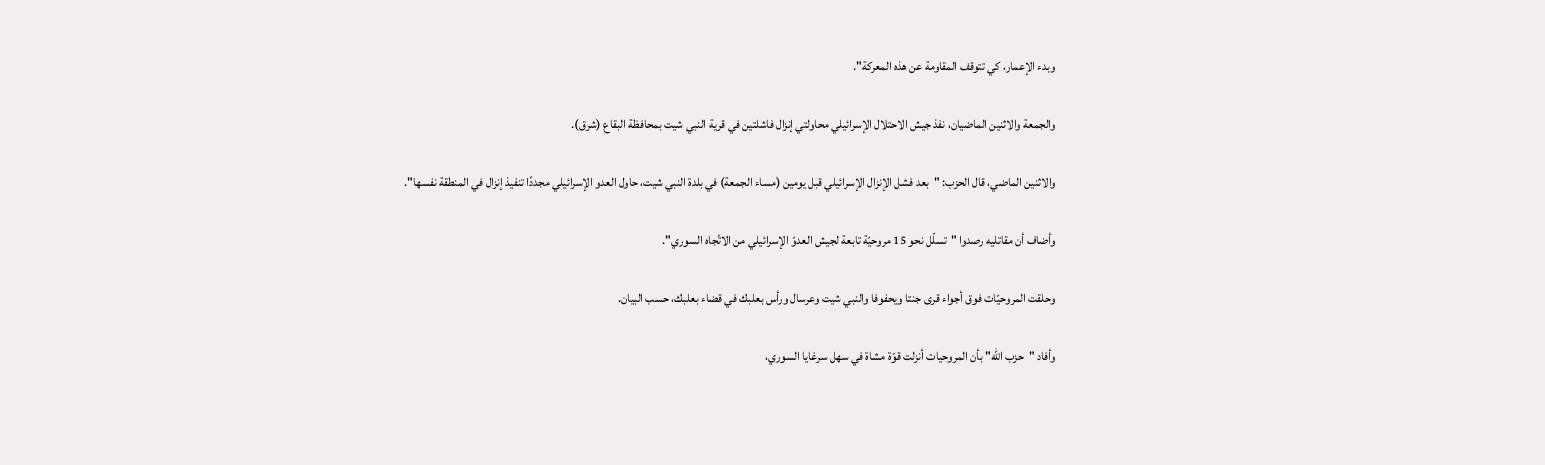وبدء الإعمار، كي تتوقف المقاومة عن هذه المعركة".

والجمعة والاثنين الماضيان، نفذ جيش الاحتلال الإسرائيلي محاولتي إنزال فاشلتين في قرية النبي شيت بمحافظة البقاع (شرق).

والاثنين الماضي، قال الحزب: "بعد فشل الإنزال الإسرائيلي قبل يومين (مساء الجمعة) في بلدة النبي شيت، حاول العدو الإسرائيلي مجددًا تنفيذ إنزال في المنطقة نفسها".

وأضاف أن مقاتليه رصدوا "تسلّل نحو 15 مروحيّة تابعة لجيش العدوّ الإسرائيلي من الاتّجاه السوري".

وحلقت المروحيّات فوق أجواء قرى جنتا ويحفوفا والنبي شيت وعرسال ورأس بعلبك في قضاء بعلبك، حسب البيان.

وأفاد "حزب الله" بأن المروحيات أنزلت قوّة مشاة في سهل سرغايا السوري،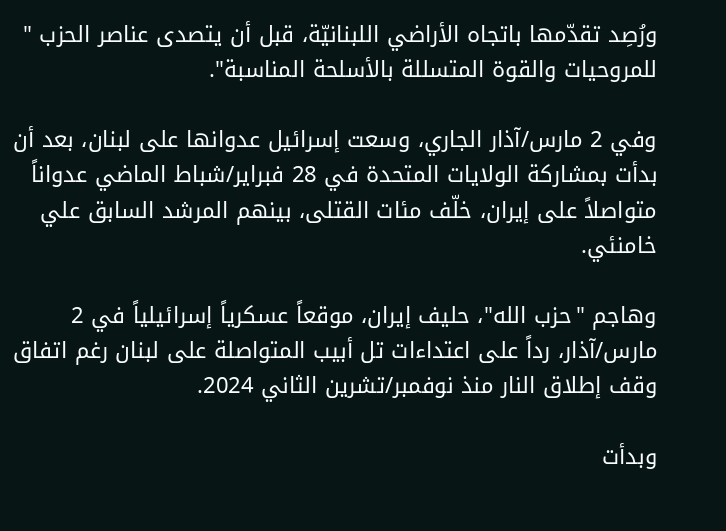ورُصِد تقدّمها باتجاه الأراضي اللبنانيّة، قبل أن يتصدى عناصر الحزب " للمروحيات والقوة المتسللة بالأسلحة المناسبة".

وفي 2 مارس/آذار الجاري، وسعت إسرائيل عدوانها على لبنان، بعد أن بدأت بمشاركة الولايات المتحدة في 28 فبراير/شباط الماضي عدواناً متواصلاً على إيران، خلّف مئات القتلى، بينهم المرشد السابق علي خامنئي.

وهاجم "حزب الله"، حليف إيران، موقعاً عسكرياً إسرائيلياً في 2 مارس/آذار، رداً على اعتداءات تل أبيب المتواصلة على لبنان رغم اتفاق وقف إطلاق النار منذ نوفمبر/تشرين الثاني 2024.

وبدأت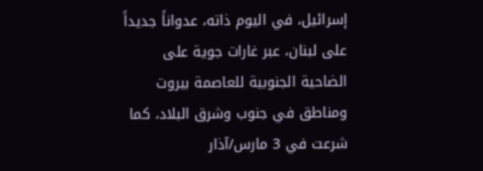إسرائيل، في اليوم ذاته، عدواناً جديداً على لبنان، عبر غارات جوية على الضاحية الجنوبية للعاصمة بيروت ومناطق في جنوب وشرق البلاد، كما شرعت في 3 مارس/آذار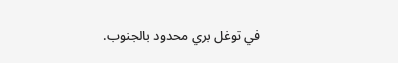في توغل بري محدود بالجنوب.